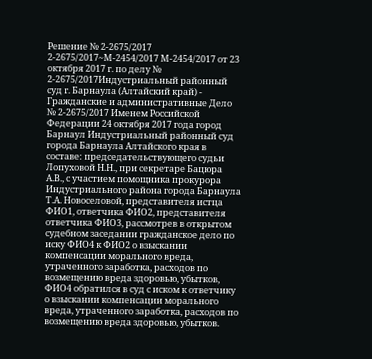Решение № 2-2675/2017 2-2675/2017~М-2454/2017 М-2454/2017 от 23 октября 2017 г. по делу № 2-2675/2017Индустриальный районный суд г. Барнаула (Алтайский край) - Гражданские и административные Дело № 2-2675/2017 Именем Российской Федерации 24 октября 2017 года город Барнаул Индустриальный районный суд города Барнаула Алтайского края в составе: председательствующего судьи Лопуховой Н.Н., при секретаре Бацюра А.В., с участием помощника прокурора Индустриального района города Барнаула Т.А. Новоселовой, представителя истца ФИО1, ответчика ФИО2, представителя ответчика ФИО3, рассмотрев в открытом судебном заседании гражданское дело по иску ФИО4 к ФИО2 о взыскании компенсации морального вреда, утраченного заработка, расходов по возмещению вреда здоровью, убытков, ФИО4 обратился в суд с иском к ответчику о взыскании компенсации морального вреда, утраченного заработка, расходов по возмещению вреда здоровью, убытков.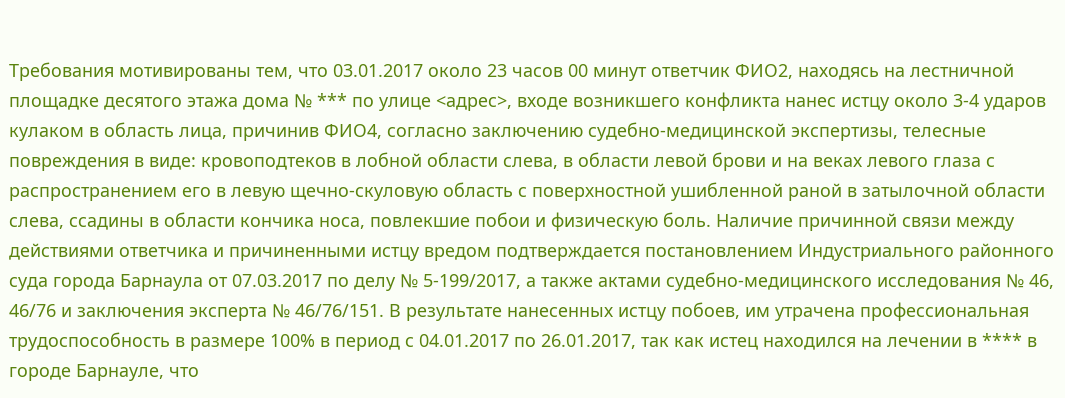Требования мотивированы тем, что 03.01.2017 около 23 часов 00 минут ответчик ФИО2, находясь на лестничной площадке десятого этажа дома № *** по улице <адрес>, входе возникшего конфликта нанес истцу около 3-4 ударов кулаком в область лица, причинив ФИО4, согласно заключению судебно-медицинской экспертизы, телесные повреждения в виде: кровоподтеков в лобной области слева, в области левой брови и на веках левого глаза с распространением его в левую щечно-скуловую область с поверхностной ушибленной раной в затылочной области слева, ссадины в области кончика носа, повлекшие побои и физическую боль. Наличие причинной связи между действиями ответчика и причиненными истцу вредом подтверждается постановлением Индустриального районного суда города Барнаула от 07.03.2017 по делу № 5-199/2017, а также актами судебно-медицинского исследования № 46, 46/76 и заключения эксперта № 46/76/151. В результате нанесенных истцу побоев, им утрачена профессиональная трудоспособность в размере 100% в период с 04.01.2017 по 26.01.2017, так как истец находился на лечении в **** в городе Барнауле, что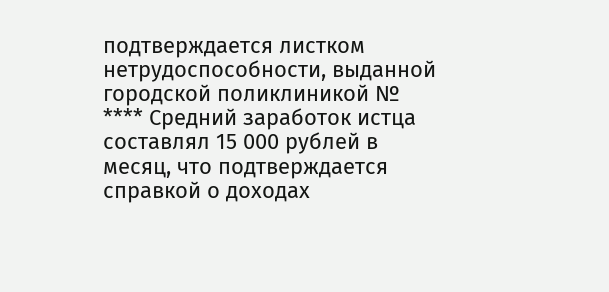подтверждается листком нетрудоспособности, выданной городской поликлиникой № **** Средний заработок истца составлял 15 000 рублей в месяц, что подтверждается справкой о доходах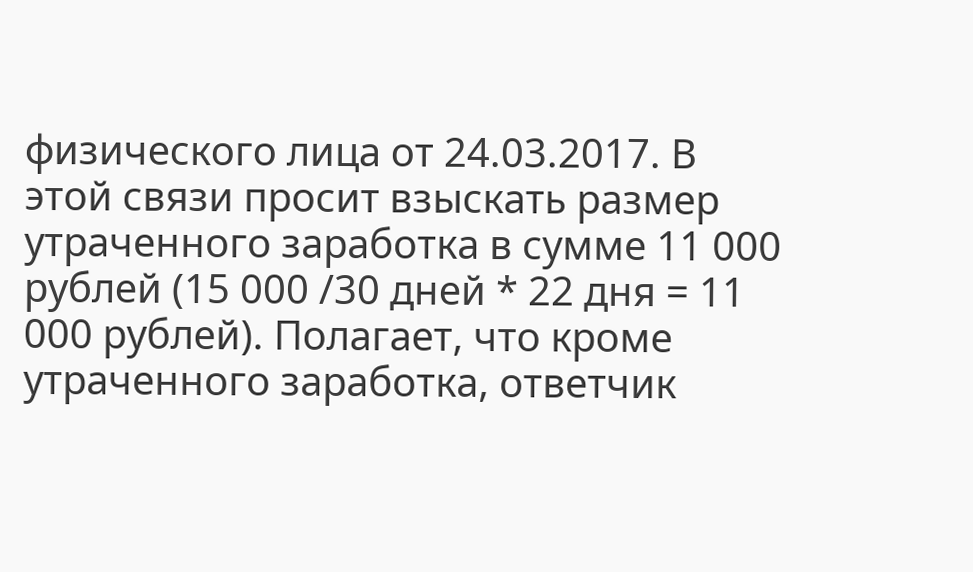физического лица от 24.03.2017. В этой связи просит взыскать размер утраченного заработка в сумме 11 000 рублей (15 000 /30 дней * 22 дня = 11 000 рублей). Полагает, что кроме утраченного заработка, ответчик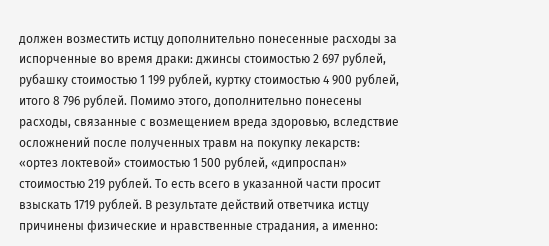должен возместить истцу дополнительно понесенные расходы за испорченные во время драки: джинсы стоимостью 2 697 рублей, рубашку стоимостью 1 199 рублей, куртку стоимостью 4 900 рублей, итого 8 796 рублей. Помимо этого, дополнительно понесены расходы, связанные с возмещением вреда здоровью, вследствие осложнений после полученных травм на покупку лекарств: «ортез локтевой» стоимостью 1 500 рублей, «дипроспан» стоимостью 219 рублей. То есть всего в указанной части просит взыскать 1719 рублей. В результате действий ответчика истцу причинены физические и нравственные страдания, а именно: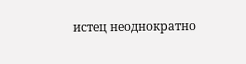истец неоднократно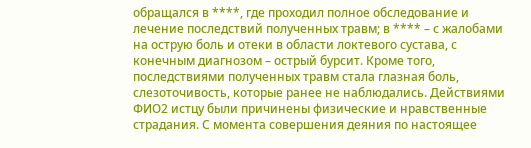обращался в ****, где проходил полное обследование и лечение последствий полученных травм; в **** – с жалобами на острую боль и отеки в области локтевого сустава, с конечным диагнозом – острый бурсит. Кроме того, последствиями полученных травм стала глазная боль, слезоточивость, которые ранее не наблюдались. Действиями ФИО2 истцу были причинены физические и нравственные страдания. С момента совершения деяния по настоящее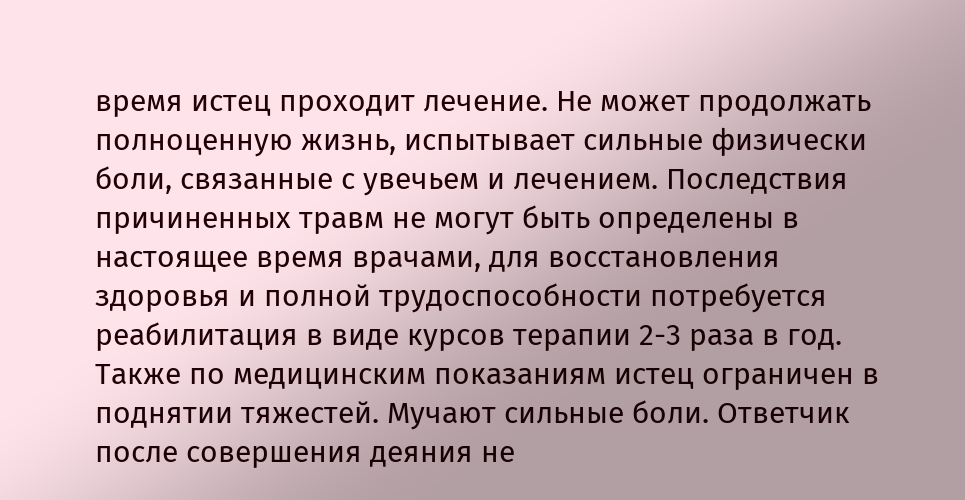время истец проходит лечение. Не может продолжать полноценную жизнь, испытывает сильные физически боли, связанные с увечьем и лечением. Последствия причиненных травм не могут быть определены в настоящее время врачами, для восстановления здоровья и полной трудоспособности потребуется реабилитация в виде курсов терапии 2-3 раза в год. Также по медицинским показаниям истец ограничен в поднятии тяжестей. Мучают сильные боли. Ответчик после совершения деяния не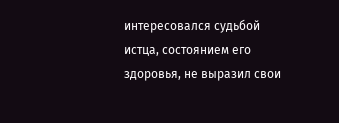интересовался судьбой истца, состоянием его здоровья, не выразил свои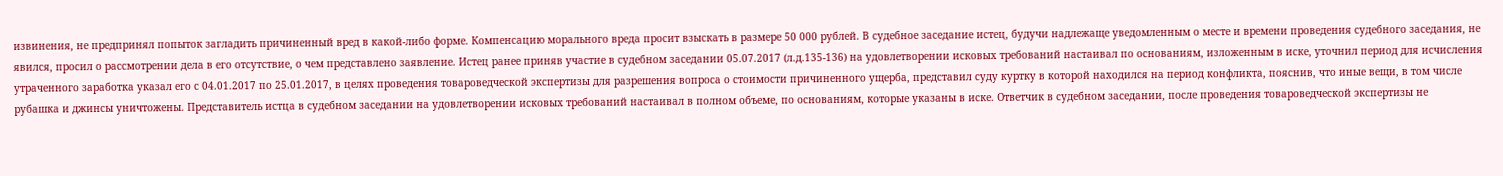извинения, не предпринял попыток загладить причиненный вред в какой-либо форме. Компенсацию морального вреда просит взыскать в размере 50 000 рублей. В судебное заседание истец, будучи надлежаще уведомленным о месте и времени проведения судебного заседания, не явился, просил о рассмотрении дела в его отсутствие, о чем представлено заявление. Истец ранее приняв участие в судебном заседании 05.07.2017 (л.д.135-136) на удовлетворении исковых требований настаивал по основаниям, изложенным в иске, уточнил период для исчисления утраченного заработка указал его с 04.01.2017 по 25.01.2017, в целях проведения товароведческой экспертизы для разрешения вопроса о стоимости причиненного ущерба, представил суду куртку в которой находился на период конфликта, пояснив, что иные вещи, в том числе рубашка и джинсы уничтожены. Представитель истца в судебном заседании на удовлетворении исковых требований настаивал в полном объеме, по основаниям, которые указаны в иске. Ответчик в судебном заседании, после проведения товароведческой экспертизы не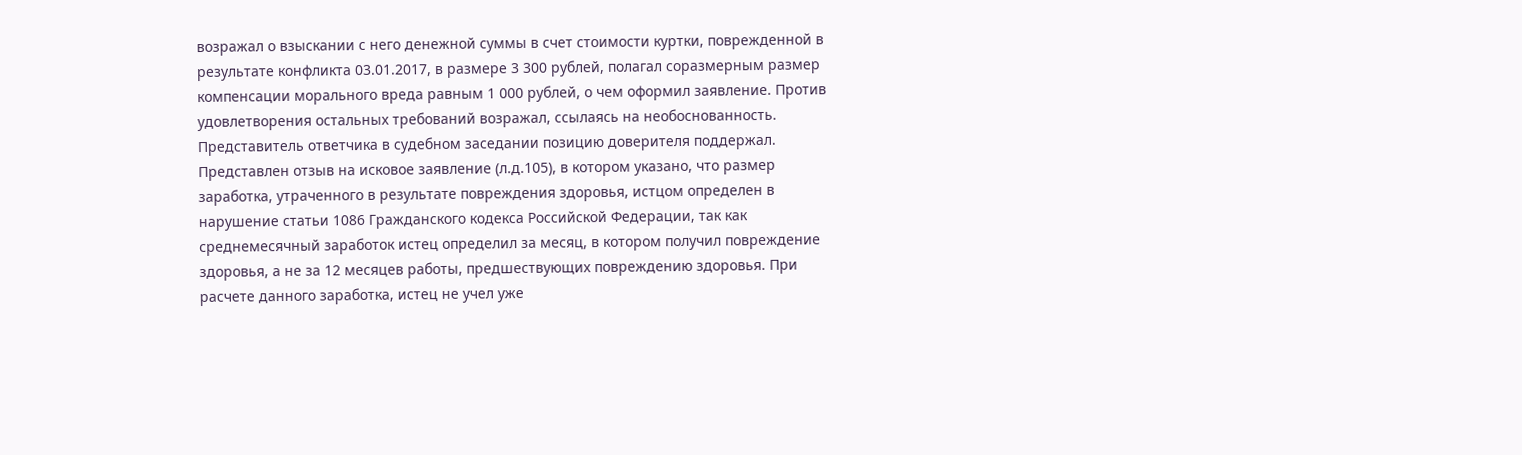возражал о взыскании с него денежной суммы в счет стоимости куртки, поврежденной в результате конфликта 03.01.2017, в размере 3 300 рублей, полагал соразмерным размер компенсации морального вреда равным 1 000 рублей, о чем оформил заявление. Против удовлетворения остальных требований возражал, ссылаясь на необоснованность. Представитель ответчика в судебном заседании позицию доверителя поддержал. Представлен отзыв на исковое заявление (л.д.105), в котором указано, что размер заработка, утраченного в результате повреждения здоровья, истцом определен в нарушение статьи 1086 Гражданского кодекса Российской Федерации, так как среднемесячный заработок истец определил за месяц, в котором получил повреждение здоровья, а не за 12 месяцев работы, предшествующих повреждению здоровья. При расчете данного заработка, истец не учел уже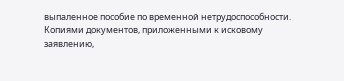выпаленное пособие по временной нетрудоспособности. Копиями документов, приложенными к исковому заявлению,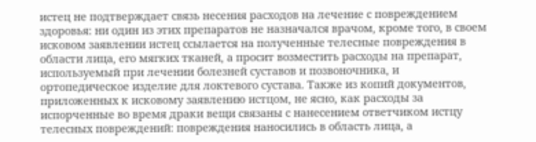истец не подтверждает связь несения расходов на лечение с повреждением здоровья: ни один из этих препаратов не назначался врачом, кроме того, в своем исковом заявлении истец ссылается на полученные телесные повреждения в области лица, его мягких тканей, а просит возместить расходы на препарат, используемый при лечении болезней суставов и позвоночника, и ортопедическое изделие для локтевого сустава. Также из копий документов, приложенных к исковому заявлению истцом, не ясно, как расходы за испорченные во время драки вещи связаны с нанесением ответчиком истцу телесных повреждений: повреждения наносились в область лица, а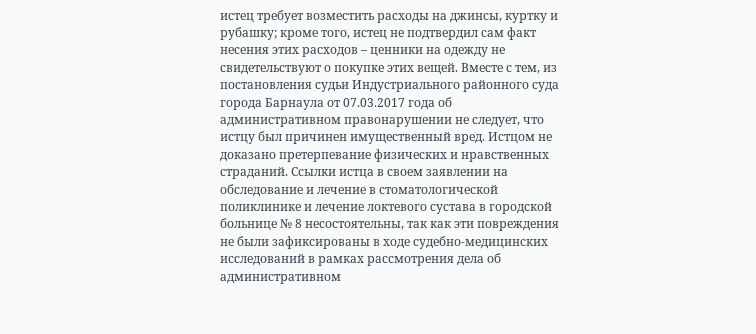истец требует возместить расходы на джинсы, куртку и рубашку; кроме того, истец не подтвердил сам факт несения этих расходов – ценники на одежду не свидетельствуют о покупке этих вещей. Вместе с тем, из постановления судьи Индустриального районного суда города Барнаула от 07.03.2017 года об административном правонарушении не следует, что истцу был причинен имущественный вред. Истцом не доказано претерпевание физических и нравственных страданий. Ссылки истца в своем заявлении на обследование и лечение в стоматологической поликлинике и лечение локтевого сустава в городской больнице № 8 несостоятельны, так как эти повреждения не были зафиксированы в ходе судебно-медицинских исследований в рамках рассмотрения дела об административном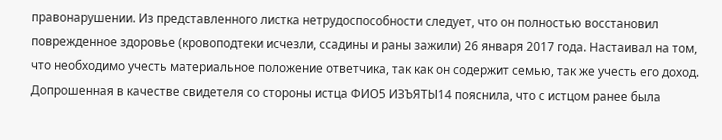правонарушении. Из представленного листка нетрудоспособности следует, что он полностью восстановил поврежденное здоровье (кровоподтеки исчезли, ссадины и раны зажили) 26 января 2017 года. Настаивал на том, что необходимо учесть материальное положение ответчика, так как он содержит семью, так же учесть его доход. Допрошенная в качестве свидетеля со стороны истца ФИО5 ИЗЪЯТЫ14 пояснила, что с истцом ранее была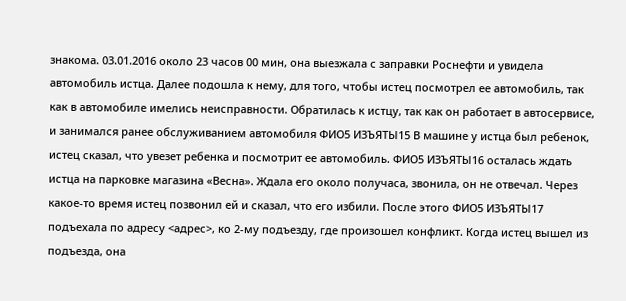знакома. 03.01.2016 около 23 часов 00 мин, она выезжала с заправки Роснефти и увидела автомобиль истца. Далее подошла к нему, для того, чтобы истец посмотрел ее автомобиль, так как в автомобиле имелись неисправности. Обратилась к истцу, так как он работает в автосервисе, и занимался ранее обслуживанием автомобиля ФИО5 ИЗЪЯТЫ15 В машине у истца был ребенок, истец сказал, что увезет ребенка и посмотрит ее автомобиль. ФИО5 ИЗЪЯТЫ16 осталась ждать истца на парковке магазина «Весна». Ждала его около получаса, звонила, он не отвечал. Через какое-то время истец позвонил ей и сказал, что его избили. После этого ФИО5 ИЗЪЯТЫ17 подъехала по адресу <адрес>, ко 2-му подъезду, где произошел конфликт. Когда истец вышел из подъезда, она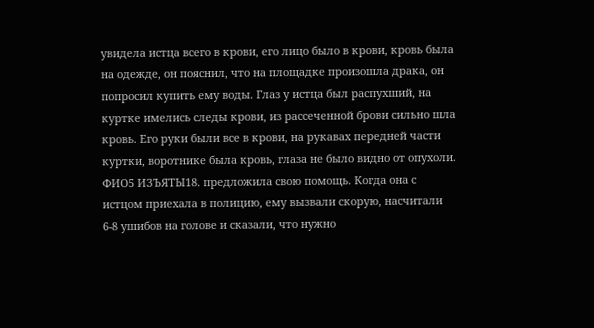увидела истца всего в крови, его лицо было в крови, кровь была на одежде, он пояснил, что на площадке произошла драка, он попросил купить ему воды. Глаз у истца был распухший, на куртке имелись следы крови, из рассеченной брови сильно шла кровь. Его руки были все в крови, на рукавах передней части куртки, воротнике была кровь, глаза не было видно от опухоли. ФИО5 ИЗЪЯТЫ18. предложила свою помощь. Когда она с истцом приехала в полицию, ему вызвали скорую, насчитали 6-8 ушибов на голове и сказали, что нужно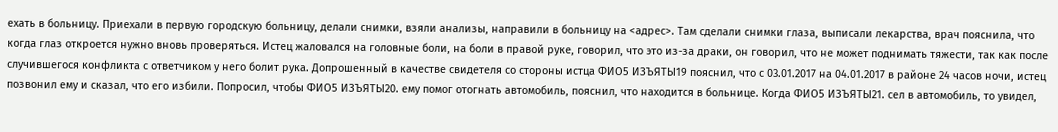ехать в больницу. Приехали в первую городскую больницу, делали снимки, взяли анализы, направили в больницу на <адрес>. Там сделали снимки глаза, выписали лекарства, врач пояснила, что когда глаз откроется нужно вновь проверяться. Истец жаловался на головные боли, на боли в правой руке, говорил, что это из-за драки, он говорил, что не может поднимать тяжести, так как после случившегося конфликта с ответчиком у него болит рука. Допрошенный в качестве свидетеля со стороны истца ФИО5 ИЗЪЯТЫ19 пояснил, что с 03.01.2017 на 04.01.2017 в районе 24 часов ночи, истец позвонил ему и сказал, что его избили. Попросил, чтобы ФИО5 ИЗЪЯТЫ20. ему помог отогнать автомобиль, пояснил, что находится в больнице. Когда ФИО5 ИЗЪЯТЫ21. сел в автомобиль, то увидел,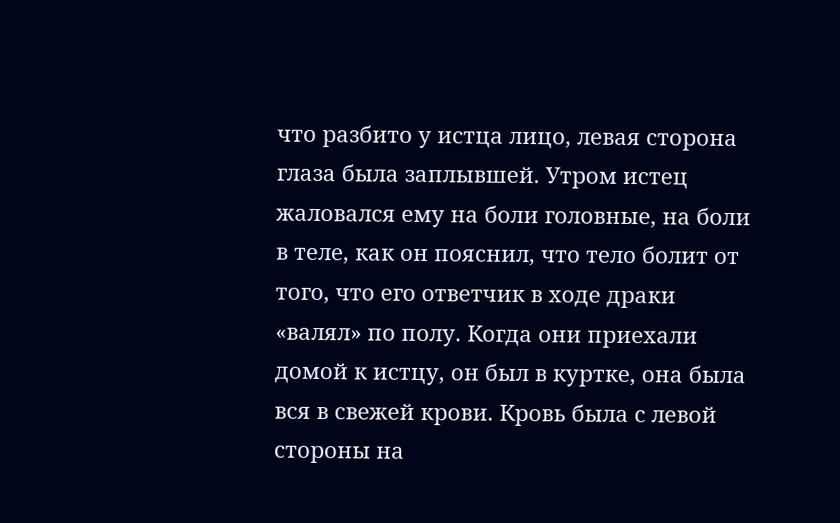что разбито у истца лицо, левая сторона глаза была заплывшей. Утром истец жаловался ему на боли головные, на боли в теле, как он пояснил, что тело болит от того, что его ответчик в ходе драки «валял» по полу. Когда они приехали домой к истцу, он был в куртке, она была вся в свежей крови. Кровь была с левой стороны на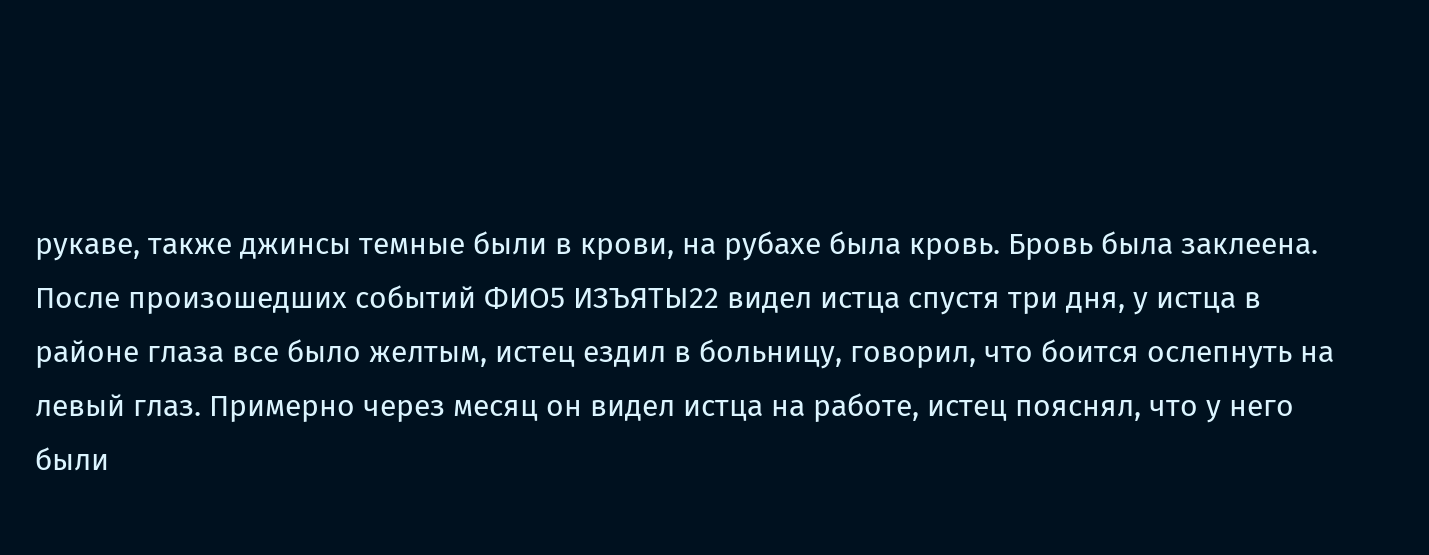рукаве, также джинсы темные были в крови, на рубахе была кровь. Бровь была заклеена. После произошедших событий ФИО5 ИЗЪЯТЫ22 видел истца спустя три дня, у истца в районе глаза все было желтым, истец ездил в больницу, говорил, что боится ослепнуть на левый глаз. Примерно через месяц он видел истца на работе, истец пояснял, что у него были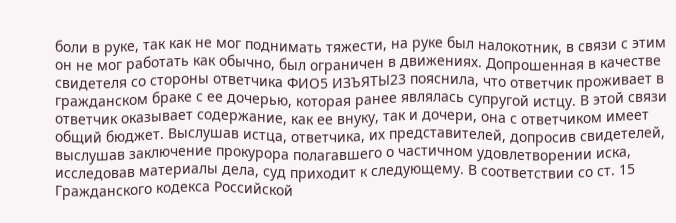боли в руке, так как не мог поднимать тяжести, на руке был налокотник, в связи с этим он не мог работать как обычно, был ограничен в движениях. Допрошенная в качестве свидетеля со стороны ответчика ФИО5 ИЗЪЯТЫ23 пояснила, что ответчик проживает в гражданском браке с ее дочерью, которая ранее являлась супругой истцу. В этой связи ответчик оказывает содержание, как ее внуку, так и дочери, она с ответчиком имеет общий бюджет. Выслушав истца, ответчика, их представителей, допросив свидетелей, выслушав заключение прокурора полагавшего о частичном удовлетворении иска, исследовав материалы дела, суд приходит к следующему. В соответствии со ст. 15 Гражданского кодекса Российской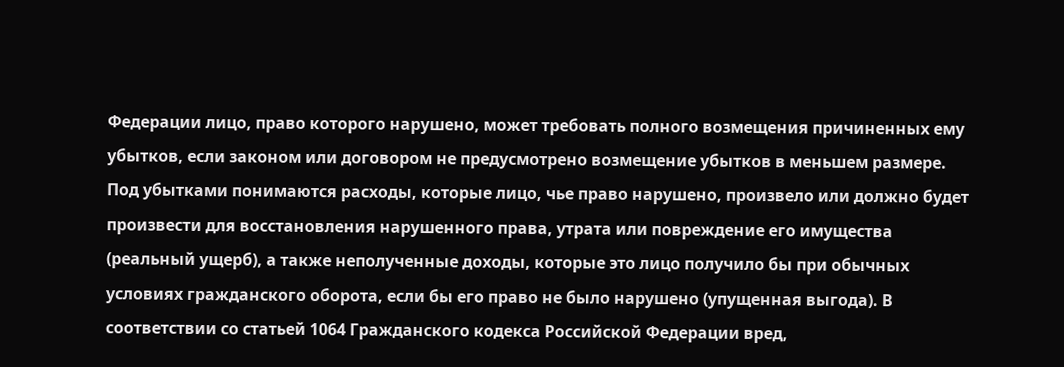Федерации лицо, право которого нарушено, может требовать полного возмещения причиненных ему убытков, если законом или договором не предусмотрено возмещение убытков в меньшем размере. Под убытками понимаются расходы, которые лицо, чье право нарушено, произвело или должно будет произвести для восстановления нарушенного права, утрата или повреждение его имущества (реальный ущерб), а также неполученные доходы, которые это лицо получило бы при обычных условиях гражданского оборота, если бы его право не было нарушено (упущенная выгода). В соответствии со статьей 1064 Гражданского кодекса Российской Федерации вред,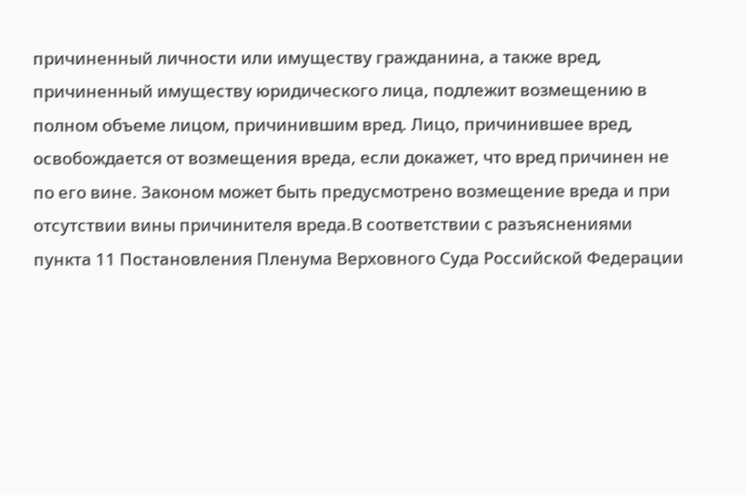причиненный личности или имуществу гражданина, а также вред, причиненный имуществу юридического лица, подлежит возмещению в полном объеме лицом, причинившим вред. Лицо, причинившее вред, освобождается от возмещения вреда, если докажет, что вред причинен не по его вине. Законом может быть предусмотрено возмещение вреда и при отсутствии вины причинителя вреда.В соответствии с разъяснениями пункта 11 Постановления Пленума Верховного Суда Российской Федерации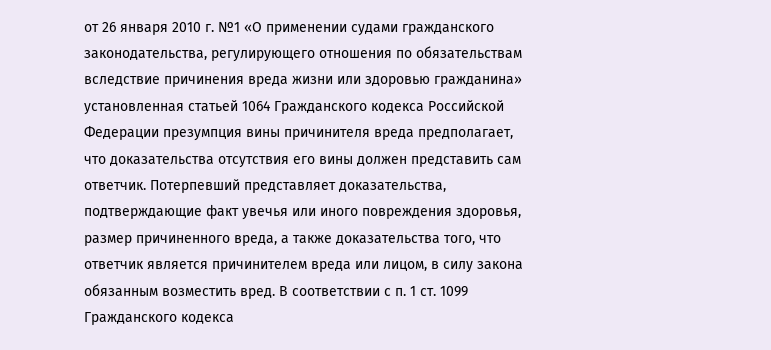от 26 января 2010 г. №1 «О применении судами гражданского законодательства, регулирующего отношения по обязательствам вследствие причинения вреда жизни или здоровью гражданина» установленная статьей 1064 Гражданского кодекса Российской Федерации презумпция вины причинителя вреда предполагает, что доказательства отсутствия его вины должен представить сам ответчик. Потерпевший представляет доказательства, подтверждающие факт увечья или иного повреждения здоровья, размер причиненного вреда, а также доказательства того, что ответчик является причинителем вреда или лицом, в силу закона обязанным возместить вред. В соответствии с п. 1 ст. 1099 Гражданского кодекса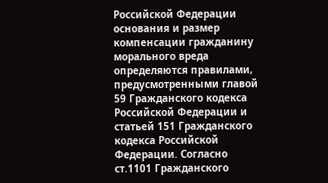Российской Федерации основания и размер компенсации гражданину морального вреда определяются правилами, предусмотренными главой 59 Гражданского кодекса Российской Федерации и статьей 151 Гражданского кодекса Российской Федерации. Согласно ст.1101 Гражданского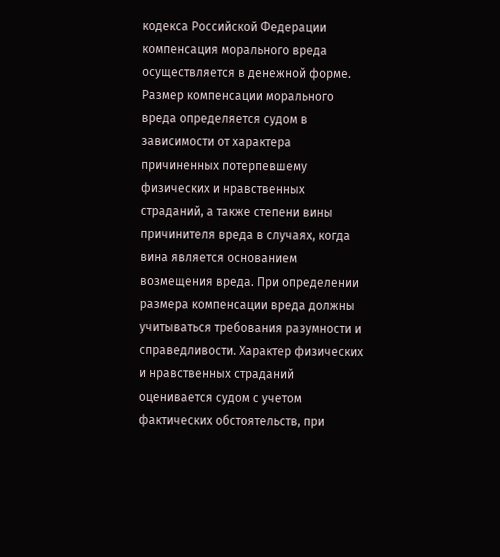кодекса Российской Федерации компенсация морального вреда осуществляется в денежной форме. Размер компенсации морального вреда определяется судом в зависимости от характера причиненных потерпевшему физических и нравственных страданий, а также степени вины причинителя вреда в случаях, когда вина является основанием возмещения вреда. При определении размера компенсации вреда должны учитываться требования разумности и справедливости. Характер физических и нравственных страданий оценивается судом с учетом фактических обстоятельств, при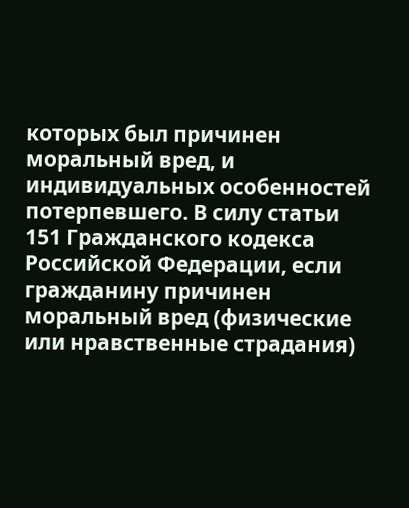которых был причинен моральный вред, и индивидуальных особенностей потерпевшего. В силу статьи 151 Гражданского кодекса Российской Федерации, если гражданину причинен моральный вред (физические или нравственные страдания)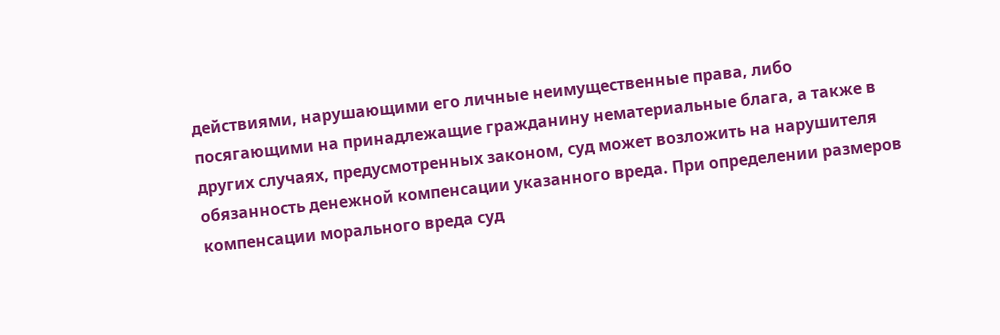действиями, нарушающими его личные неимущественные права, либо посягающими на принадлежащие гражданину нематериальные блага, а также в других случаях, предусмотренных законом, суд может возложить на нарушителя обязанность денежной компенсации указанного вреда. При определении размеров компенсации морального вреда суд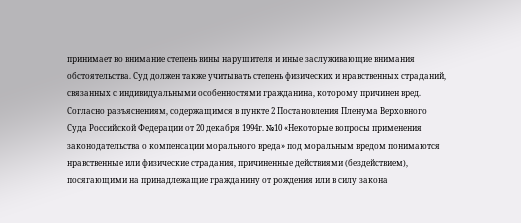принимает во внимание степень вины нарушителя и иные заслуживающие внимания обстоятельства. Суд должен также учитывать степень физических и нравственных страданий, связанных с индивидуальными особенностями гражданина, которому причинен вред. Согласно разъяснениям, содержащимся в пункте 2 Постановления Пленума Верховного Суда Российской Федерации от 20 декабря 1994г. №10 «Некоторые вопросы применения законодательства о компенсации морального вреда» под моральным вредом понимаются нравственные или физические страдания, причиненные действиями (бездействием), посягающими на принадлежащие гражданину от рождения или в силу закона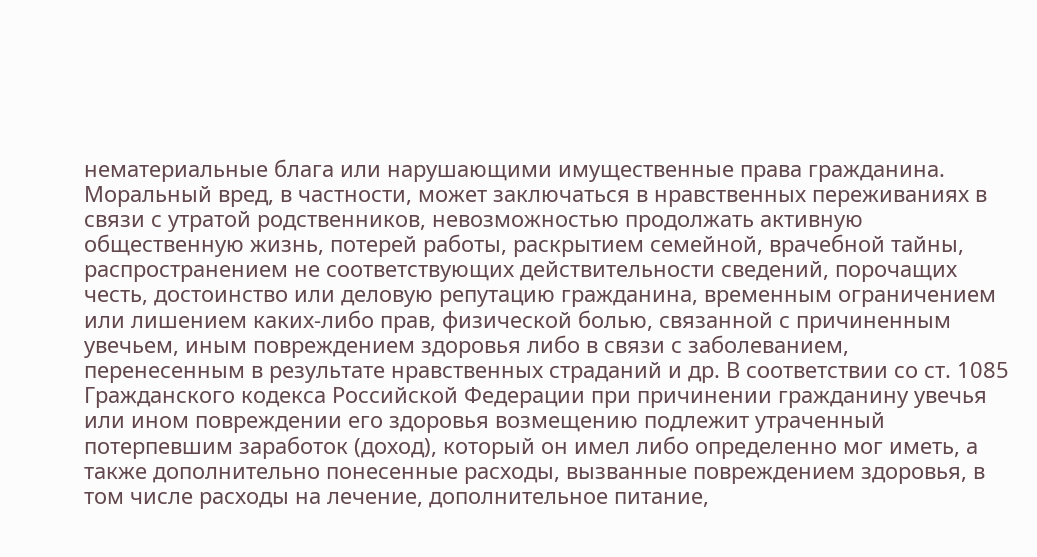нематериальные блага или нарушающими имущественные права гражданина. Моральный вред, в частности, может заключаться в нравственных переживаниях в связи с утратой родственников, невозможностью продолжать активную общественную жизнь, потерей работы, раскрытием семейной, врачебной тайны, распространением не соответствующих действительности сведений, порочащих честь, достоинство или деловую репутацию гражданина, временным ограничением или лишением каких-либо прав, физической болью, связанной с причиненным увечьем, иным повреждением здоровья либо в связи с заболеванием, перенесенным в результате нравственных страданий и др. В соответствии со ст. 1085 Гражданского кодекса Российской Федерации при причинении гражданину увечья или ином повреждении его здоровья возмещению подлежит утраченный потерпевшим заработок (доход), который он имел либо определенно мог иметь, а также дополнительно понесенные расходы, вызванные повреждением здоровья, в том числе расходы на лечение, дополнительное питание,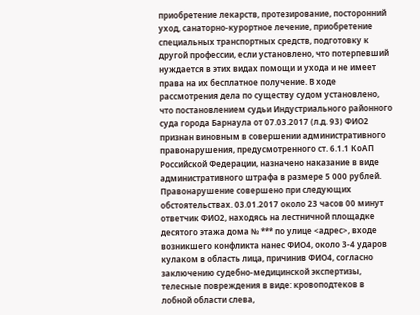приобретение лекарств, протезирование, посторонний уход, санаторно-курортное лечение, приобретение специальных транспортных средств, подготовку к другой профессии, если установлено, что потерпевший нуждается в этих видах помощи и ухода и не имеет права на их бесплатное получение. В ходе рассмотрения дела по существу судом установлено, что постановлением судьи Индустриального районного суда города Барнаула от 07.03.2017 (л.д. 93) ФИО2 признан виновным в совершении административного правонарушения, предусмотренного ст. 6.1.1 КоАП Российской Федерации, назначено наказание в виде административного штрафа в размере 5 000 рублей. Правонарушение совершено при следующих обстоятельствах. 03.01.2017 около 23 часов 00 минут ответчик ФИО2, находясь на лестничной площадке десятого этажа дома № *** по улице <адрес>, входе возникшего конфликта нанес ФИО4, около 3-4 ударов кулаком в область лица, причинив ФИО4, согласно заключению судебно-медицинской экспертизы, телесные повреждения в виде: кровоподтеков в лобной области слева,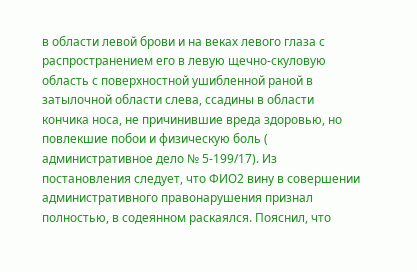в области левой брови и на веках левого глаза с распространением его в левую щечно-скуловую область с поверхностной ушибленной раной в затылочной области слева, ссадины в области кончика носа, не причинившие вреда здоровью, но повлекшие побои и физическую боль ( административное дело № 5-199/17). Из постановления следует, что ФИО2 вину в совершении административного правонарушения признал полностью, в содеянном раскаялся. Пояснил, что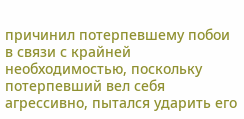причинил потерпевшему побои в связи с крайней необходимостью, поскольку потерпевший вел себя агрессивно, пытался ударить его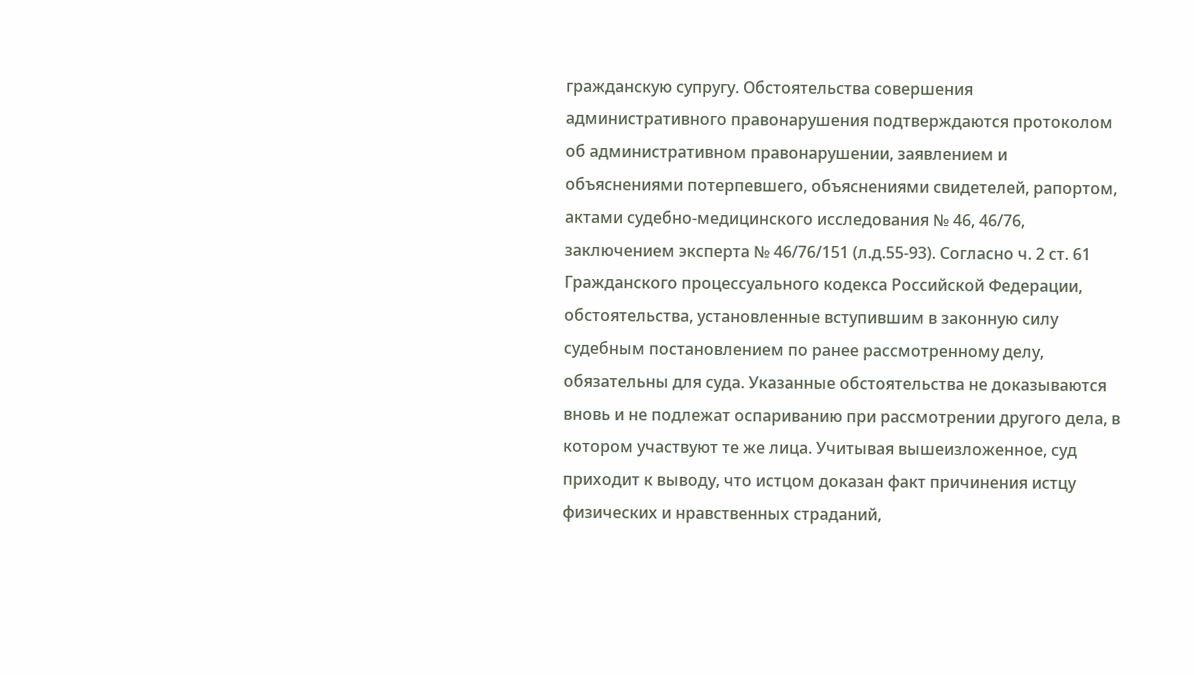гражданскую супругу. Обстоятельства совершения административного правонарушения подтверждаются протоколом об административном правонарушении, заявлением и объяснениями потерпевшего, объяснениями свидетелей, рапортом, актами судебно-медицинского исследования № 46, 46/76, заключением эксперта № 46/76/151 (л.д.55-93). Согласно ч. 2 ст. 61 Гражданского процессуального кодекса Российской Федерации, обстоятельства, установленные вступившим в законную силу судебным постановлением по ранее рассмотренному делу, обязательны для суда. Указанные обстоятельства не доказываются вновь и не подлежат оспариванию при рассмотрении другого дела, в котором участвуют те же лица. Учитывая вышеизложенное, суд приходит к выводу, что истцом доказан факт причинения истцу физических и нравственных страданий,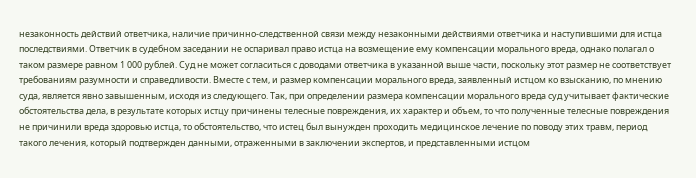незаконность действий ответчика, наличие причинно-следственной связи между незаконными действиями ответчика и наступившими для истца последствиями. Ответчик в судебном заседании не оспаривал право истца на возмещение ему компенсации морального вреда, однако полагал о таком размере равном 1 000 рублей. Суд не может согласиться с доводами ответчика в указанной выше части, поскольку этот размер не соответствует требованиям разумности и справедливости. Вместе с тем, и размер компенсации морального вреда, заявленный истцом ко взысканию, по мнению суда, является явно завышенным, исходя из следующего. Так, при определении размера компенсации морального вреда суд учитывает фактические обстоятельства дела, в результате которых истцу причинены телесные повреждения, их характер и объем, то что полученные телесные повреждения не причинили вреда здоровью истца, то обстоятельство, что истец был вынужден проходить медицинское лечение по поводу этих травм, период такого лечения, который подтвержден данными, отраженными в заключении экспертов, и представленными истцом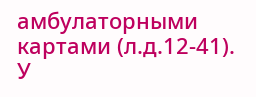амбулаторными картами (л.д.12-41). У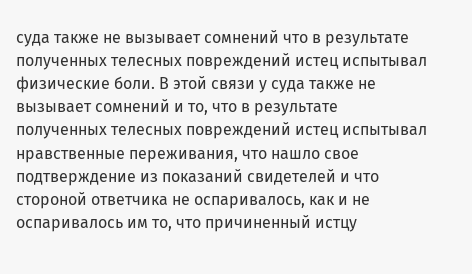суда также не вызывает сомнений что в результате полученных телесных повреждений истец испытывал физические боли. В этой связи у суда также не вызывает сомнений и то, что в результате полученных телесных повреждений истец испытывал нравственные переживания, что нашло свое подтверждение из показаний свидетелей и что стороной ответчика не оспаривалось, как и не оспаривалось им то, что причиненный истцу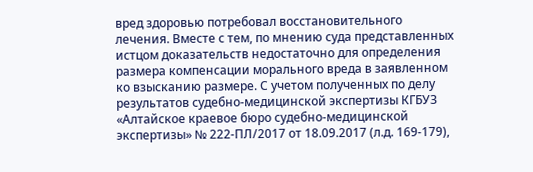вред здоровью потребовал восстановительного лечения. Вместе с тем, по мнению суда представленных истцом доказательств недостаточно для определения размера компенсации морального вреда в заявленном ко взысканию размере. С учетом полученных по делу результатов судебно-медицинской экспертизы КГБУЗ «Алтайское краевое бюро судебно-медицинской экспертизы» № 222-ПЛ/2017 от 18.09.2017 (л.д. 169-179),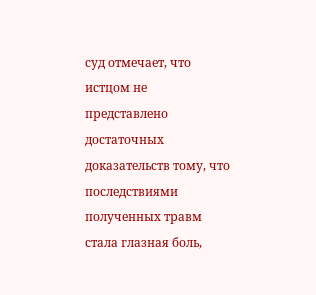суд отмечает, что истцом не представлено достаточных доказательств тому, что последствиями полученных травм стала глазная боль,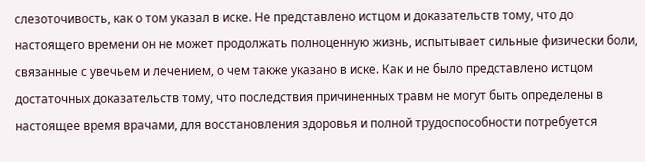слезоточивость, как о том указал в иске. Не представлено истцом и доказательств тому, что до настоящего времени он не может продолжать полноценную жизнь, испытывает сильные физически боли, связанные с увечьем и лечением, о чем также указано в иске. Как и не было представлено истцом достаточных доказательств тому, что последствия причиненных травм не могут быть определены в настоящее время врачами, для восстановления здоровья и полной трудоспособности потребуется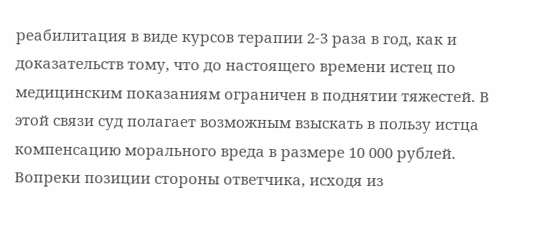реабилитация в виде курсов терапии 2-3 раза в год, как и доказательств тому, что до настоящего времени истец по медицинским показаниям ограничен в поднятии тяжестей. В этой связи суд полагает возможным взыскать в пользу истца компенсацию морального вреда в размере 10 000 рублей. Вопреки позиции стороны ответчика, исходя из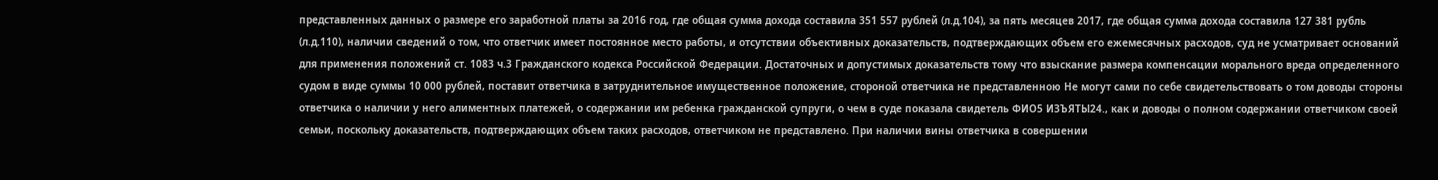представленных данных о размере его заработной платы за 2016 год, где общая сумма дохода составила 351 557 рублей (л.д.104), за пять месяцев 2017, где общая сумма дохода составила 127 381 рубль (л.д.110), наличии сведений о том, что ответчик имеет постоянное место работы, и отсутствии объективных доказательств, подтверждающих объем его ежемесячных расходов, суд не усматривает оснований для применения положений ст. 1083 ч.3 Гражданского кодекса Российской Федерации. Достаточных и допустимых доказательств тому что взыскание размера компенсации морального вреда определенного судом в виде суммы 10 000 рублей, поставит ответчика в затруднительное имущественное положение, стороной ответчика не представленною Не могут сами по себе свидетельствовать о том доводы стороны ответчика о наличии у него алиментных платежей, о содержании им ребенка гражданской супруги, о чем в суде показала свидетель ФИО5 ИЗЪЯТЫ24., как и доводы о полном содержании ответчиком своей семьи, поскольку доказательств, подтверждающих объем таких расходов, ответчиком не представлено. При наличии вины ответчика в совершении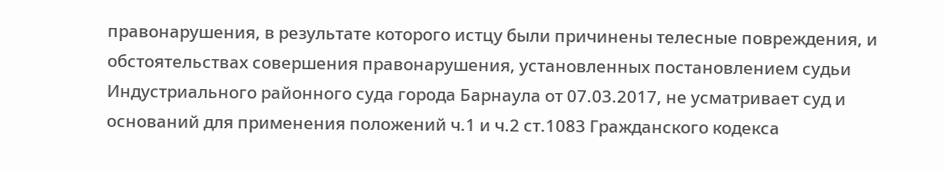правонарушения, в результате которого истцу были причинены телесные повреждения, и обстоятельствах совершения правонарушения, установленных постановлением судьи Индустриального районного суда города Барнаула от 07.03.2017, не усматривает суд и оснований для применения положений ч.1 и ч.2 ст.1083 Гражданского кодекса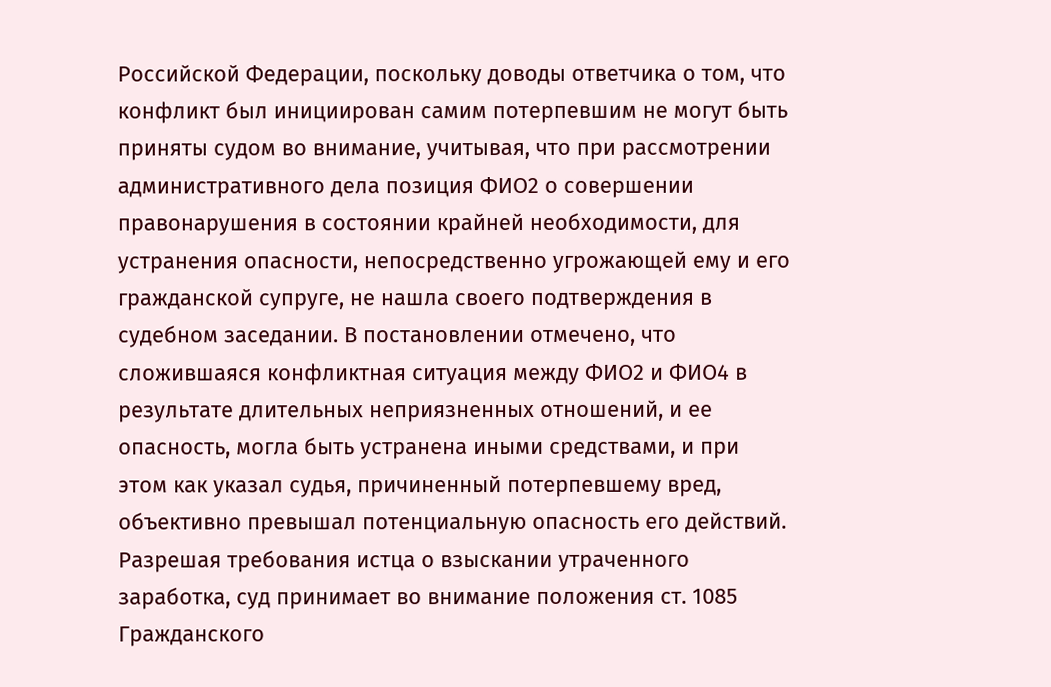Российской Федерации, поскольку доводы ответчика о том, что конфликт был инициирован самим потерпевшим не могут быть приняты судом во внимание, учитывая, что при рассмотрении административного дела позиция ФИО2 о совершении правонарушения в состоянии крайней необходимости, для устранения опасности, непосредственно угрожающей ему и его гражданской супруге, не нашла своего подтверждения в судебном заседании. В постановлении отмечено, что сложившаяся конфликтная ситуация между ФИО2 и ФИО4 в результате длительных неприязненных отношений, и ее опасность, могла быть устранена иными средствами, и при этом как указал судья, причиненный потерпевшему вред, объективно превышал потенциальную опасность его действий. Разрешая требования истца о взыскании утраченного заработка, суд принимает во внимание положения ст. 1085 Гражданского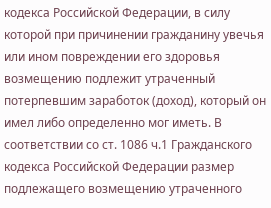кодекса Российской Федерации, в силу которой при причинении гражданину увечья или ином повреждении его здоровья возмещению подлежит утраченный потерпевшим заработок (доход), который он имел либо определенно мог иметь. В соответствии со ст. 1086 ч.1 Гражданского кодекса Российской Федерации размер подлежащего возмещению утраченного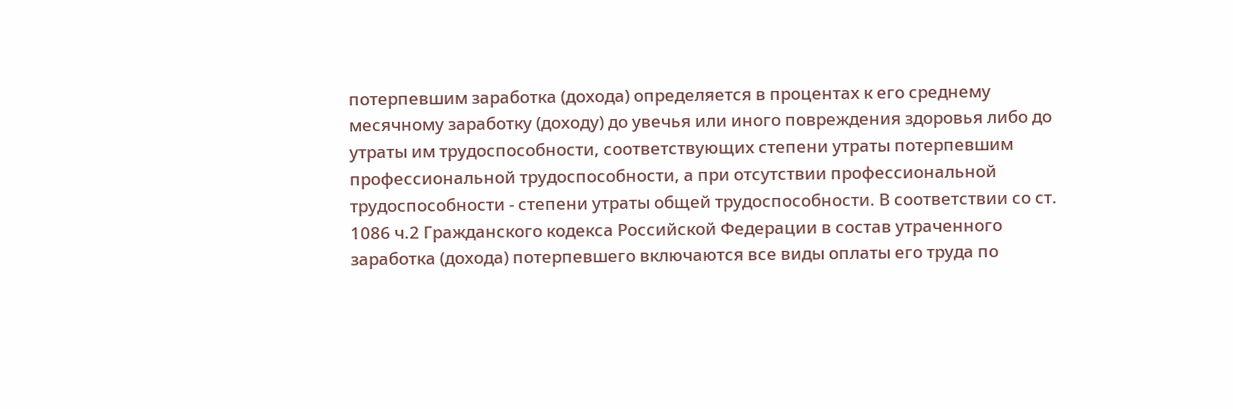потерпевшим заработка (дохода) определяется в процентах к его среднему месячному заработку (доходу) до увечья или иного повреждения здоровья либо до утраты им трудоспособности, соответствующих степени утраты потерпевшим профессиональной трудоспособности, а при отсутствии профессиональной трудоспособности - степени утраты общей трудоспособности. В соответствии со ст. 1086 ч.2 Гражданского кодекса Российской Федерации в состав утраченного заработка (дохода) потерпевшего включаются все виды оплаты его труда по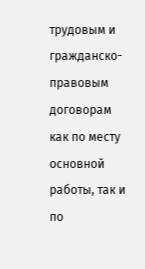трудовым и гражданско-правовым договорам как по месту основной работы, так и по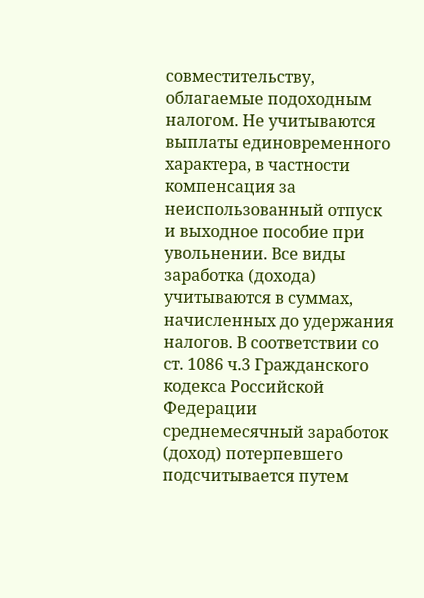совместительству, облагаемые подоходным налогом. Не учитываются выплаты единовременного характера, в частности компенсация за неиспользованный отпуск и выходное пособие при увольнении. Все виды заработка (дохода) учитываются в суммах, начисленных до удержания налогов. В соответствии со ст. 1086 ч.3 Гражданского кодекса Российской Федерации среднемесячный заработок (доход) потерпевшего подсчитывается путем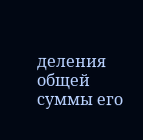деления общей суммы его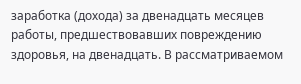заработка (дохода) за двенадцать месяцев работы, предшествовавших повреждению здоровья, на двенадцать. В рассматриваемом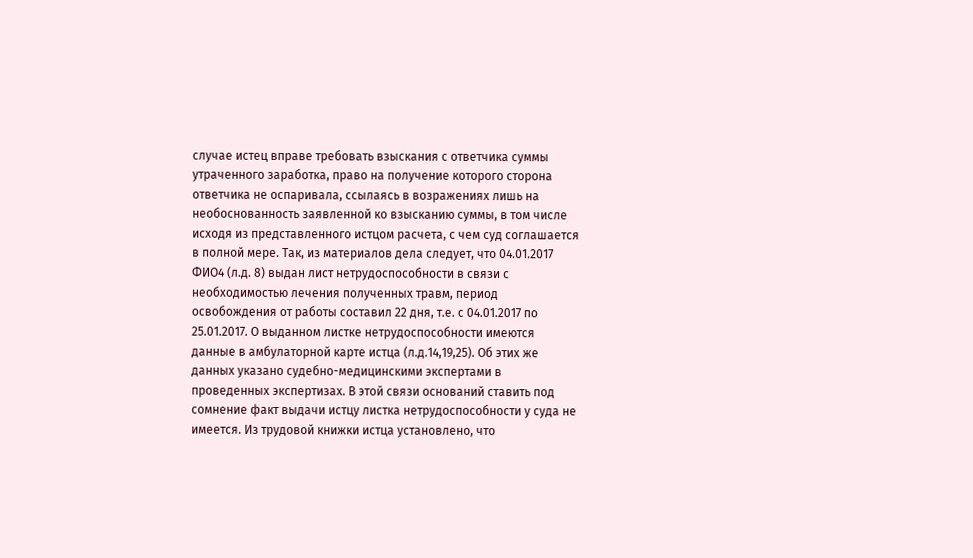случае истец вправе требовать взыскания с ответчика суммы утраченного заработка, право на получение которого сторона ответчика не оспаривала, ссылаясь в возражениях лишь на необоснованность заявленной ко взысканию суммы, в том числе исходя из представленного истцом расчета, с чем суд соглашается в полной мере. Так, из материалов дела следует, что 04.01.2017 ФИО4 (л.д. 8) выдан лист нетрудоспособности в связи с необходимостью лечения полученных травм, период освобождения от работы составил 22 дня, т.е. с 04.01.2017 по 25.01.2017. О выданном листке нетрудоспособности имеются данные в амбулаторной карте истца (л.д.14,19,25). Об этих же данных указано судебно-медицинскими экспертами в проведенных экспертизах. В этой связи оснований ставить под сомнение факт выдачи истцу листка нетрудоспособности у суда не имеется. Из трудовой книжки истца установлено, что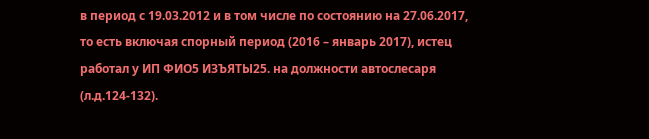в период с 19.03.2012 и в том числе по состоянию на 27.06.2017, то есть включая спорный период (2016 – январь 2017), истец работал у ИП ФИО5 ИЗЪЯТЫ25. на должности автослесаря (л.д.124-132).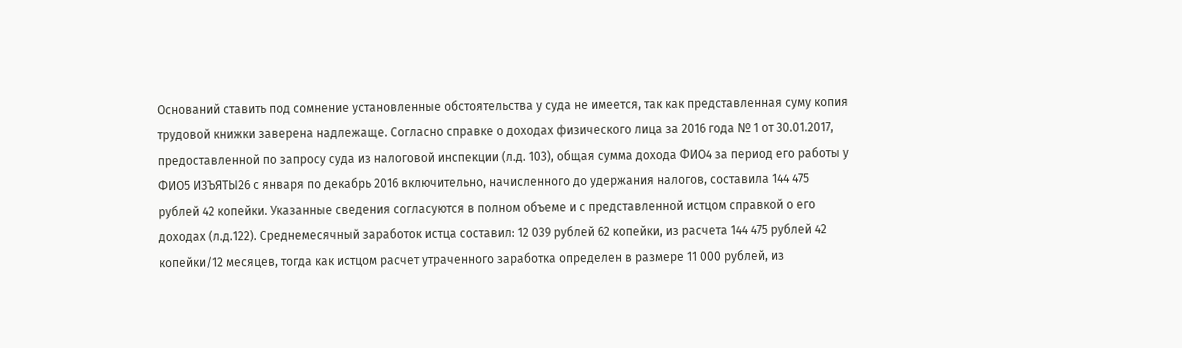Оснований ставить под сомнение установленные обстоятельства у суда не имеется, так как представленная суму копия трудовой книжки заверена надлежаще. Согласно справке о доходах физического лица за 2016 года № 1 от 30.01.2017, предоставленной по запросу суда из налоговой инспекции (л.д. 103), общая сумма дохода ФИО4 за период его работы у ФИО5 ИЗЪЯТЫ26 с января по декабрь 2016 включительно, начисленного до удержания налогов, составила 144 475 рублей 42 копейки. Указанные сведения согласуются в полном объеме и с представленной истцом справкой о его доходах (л.д.122). Среднемесячный заработок истца составил: 12 039 рублей 62 копейки, из расчета 144 475 рублей 42 копейки/12 месяцев, тогда как истцом расчет утраченного заработка определен в размере 11 000 рублей, из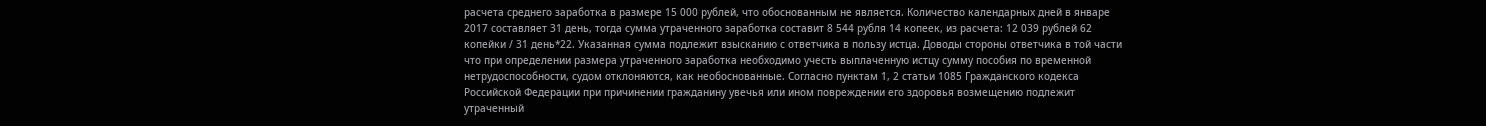расчета среднего заработка в размере 15 000 рублей, что обоснованным не является. Количество календарных дней в январе 2017 составляет 31 день, тогда сумма утраченного заработка составит 8 544 рубля 14 копеек, из расчета: 12 039 рублей 62 копейки / 31 день*22. Указанная сумма подлежит взысканию с ответчика в пользу истца. Доводы стороны ответчика в той части что при определении размера утраченного заработка необходимо учесть выплаченную истцу сумму пособия по временной нетрудоспособности, судом отклоняются, как необоснованные. Согласно пунктам 1, 2 статьи 1085 Гражданского кодекса Российской Федерации при причинении гражданину увечья или ином повреждении его здоровья возмещению подлежит утраченный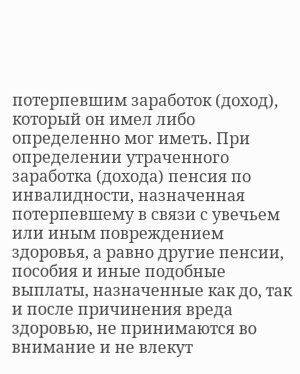потерпевшим заработок (доход), который он имел либо определенно мог иметь. При определении утраченного заработка (дохода) пенсия по инвалидности, назначенная потерпевшему в связи с увечьем или иным повреждением здоровья, а равно другие пенсии, пособия и иные подобные выплаты, назначенные как до, так и после причинения вреда здоровью, не принимаются во внимание и не влекут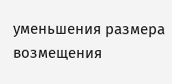уменьшения размера возмещения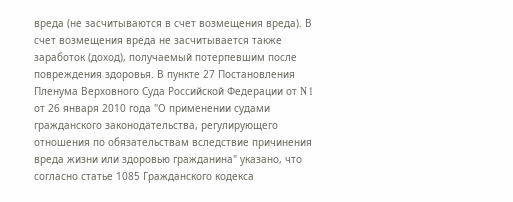вреда (не засчитываются в счет возмещения вреда). В счет возмещения вреда не засчитывается также заработок (доход), получаемый потерпевшим после повреждения здоровья. В пункте 27 Постановления Пленума Верховного Суда Российской Федерации от N 1 от 26 января 2010 года "О применении судами гражданского законодательства, регулирующего отношения по обязательствам вследствие причинения вреда жизни или здоровью гражданина" указано, что согласно статье 1085 Гражданского кодекса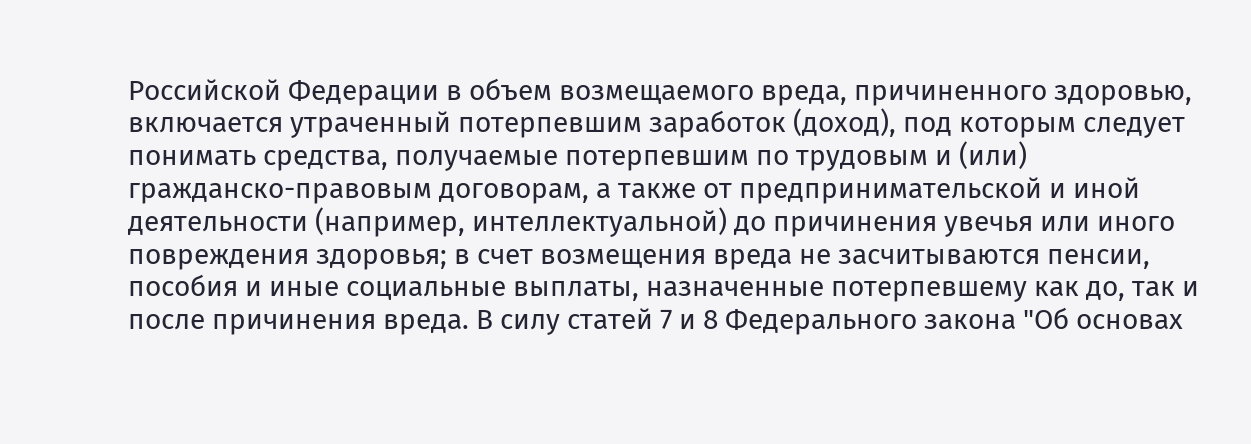Российской Федерации в объем возмещаемого вреда, причиненного здоровью, включается утраченный потерпевшим заработок (доход), под которым следует понимать средства, получаемые потерпевшим по трудовым и (или) гражданско-правовым договорам, а также от предпринимательской и иной деятельности (например, интеллектуальной) до причинения увечья или иного повреждения здоровья; в счет возмещения вреда не засчитываются пенсии, пособия и иные социальные выплаты, назначенные потерпевшему как до, так и после причинения вреда. В силу статей 7 и 8 Федерального закона "Об основах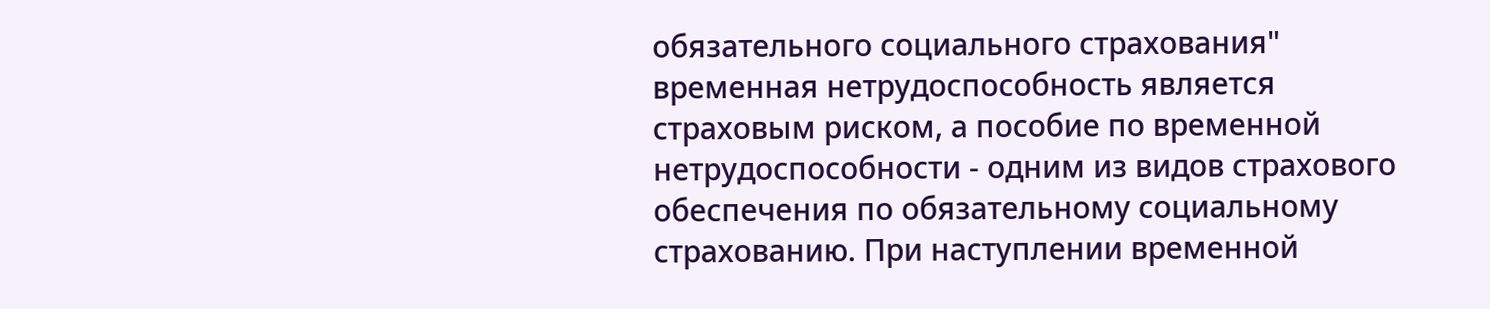обязательного социального страхования" временная нетрудоспособность является страховым риском, а пособие по временной нетрудоспособности - одним из видов страхового обеспечения по обязательному социальному страхованию. При наступлении временной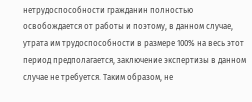нетрудоспособности гражданин полностью освобождается от работы и поэтому, в данном случае, утрата им трудоспособности в размере 100% на весь этот период предполагается, заключение экспертизы в данном случае не требуется. Таким образом, не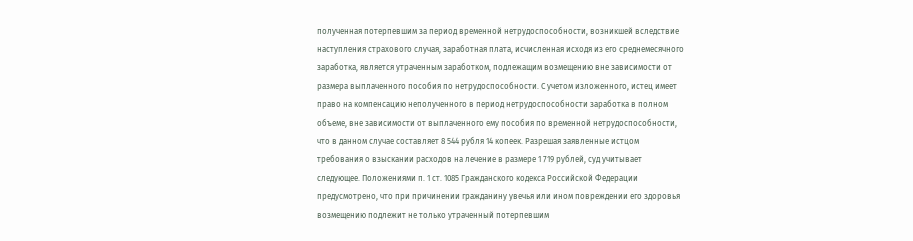полученная потерпевшим за период временной нетрудоспособности, возникшей вследствие наступления страхового случая, заработная плата, исчисленная исходя из его среднемесячного заработка, является утраченным заработком, подлежащим возмещению вне зависимости от размера выплаченного пособия по нетрудоспособности. С учетом изложенного, истец имеет право на компенсацию неполученного в период нетрудоспособности заработка в полном объеме, вне зависимости от выплаченного ему пособия по временной нетрудоспособности, что в данном случае составляет 8 544 рубля 14 копеек. Разрешая заявленные истцом требования о взыскании расходов на лечение в размере 1 719 рублей, суд учитывает следующее. Положениями п. 1 ст. 1085 Гражданского кодекса Российской Федерации предусмотрено, что при причинении гражданину увечья или ином повреждении его здоровья возмещению подлежит не только утраченный потерпевшим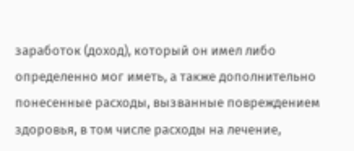заработок (доход), который он имел либо определенно мог иметь, а также дополнительно понесенные расходы, вызванные повреждением здоровья, в том числе расходы на лечение,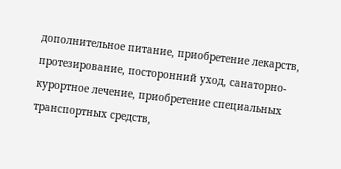дополнительное питание, приобретение лекарств, протезирование, посторонний уход, санаторно-курортное лечение, приобретение специальных транспортных средств,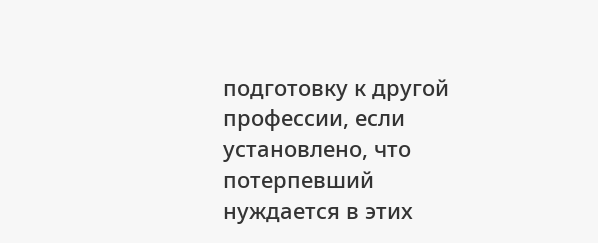подготовку к другой профессии, если установлено, что потерпевший нуждается в этих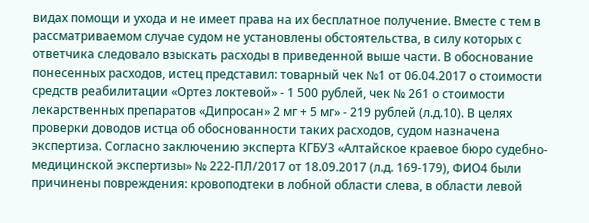видах помощи и ухода и не имеет права на их бесплатное получение. Вместе с тем в рассматриваемом случае судом не установлены обстоятельства, в силу которых с ответчика следовало взыскать расходы в приведенной выше части. В обоснование понесенных расходов, истец представил: товарный чек №1 от 06.04.2017 о стоимости средств реабилитации «Ортез локтевой» - 1 500 рублей, чек № 261 о стоимости лекарственных препаратов «Дипросан» 2 мг + 5 мг» - 219 рублей (л.д.10). В целях проверки доводов истца об обоснованности таких расходов, судом назначена экспертиза. Согласно заключению эксперта КГБУЗ «Алтайское краевое бюро судебно-медицинской экспертизы» № 222-ПЛ/2017 от 18.09.2017 (л.д. 169-179), ФИО4 были причинены повреждения: кровоподтеки в лобной области слева, в области левой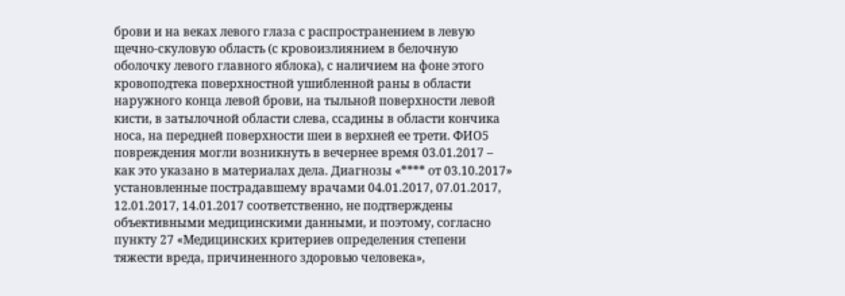брови и на веках левого глаза с распространением в левую щечно-скуловую область (с кровоизлиянием в белочную оболочку левого главного яблока), с наличием на фоне этого кровоподтека поверхностной ушибленной раны в области наружного конца левой брови, на тыльной поверхности левой кисти, в затылочной области слева, ссадины в области кончика носа, на передней поверхности шеи в верхней ее трети. ФИО5 повреждения могли возникнуть в вечернее время 03.01.2017 – как это указано в материалах дела. Диагнозы «**** от 03.10.2017» установленные пострадавшему врачами 04.01.2017, 07.01.2017, 12.01.2017, 14.01.2017 соответственно, не подтверждены объективными медицинскими данными, и поэтому, согласно пункту 27 «Медицинских критериев определения степени тяжести вреда, причиненного здоровью человека»,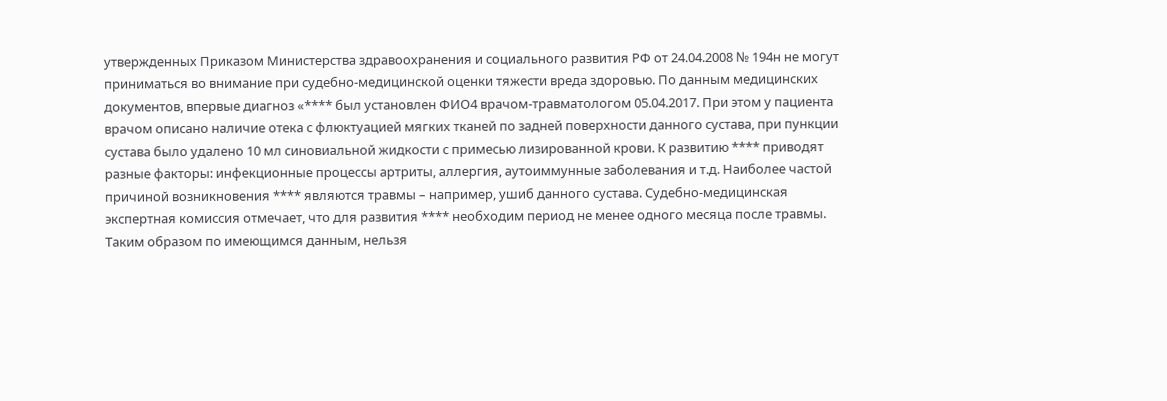утвержденных Приказом Министерства здравоохранения и социального развития РФ от 24.04.2008 № 194н не могут приниматься во внимание при судебно-медицинской оценки тяжести вреда здоровью. По данным медицинских документов, впервые диагноз «**** был установлен ФИО4 врачом-травматологом 05.04.2017. При этом у пациента врачом описано наличие отека с флюктуацией мягких тканей по задней поверхности данного сустава, при пункции сустава было удалено 10 мл синовиальной жидкости с примесью лизированной крови. К развитию **** приводят разные факторы: инфекционные процессы артриты, аллергия, аутоиммунные заболевания и т.д. Наиболее частой причиной возникновения **** являются травмы – например, ушиб данного сустава. Судебно-медицинская экспертная комиссия отмечает, что для развития **** необходим период не менее одного месяца после травмы. Таким образом по имеющимся данным, нельзя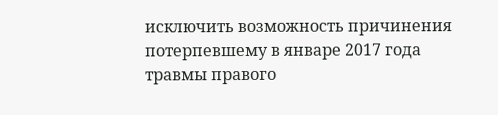исключить возможность причинения потерпевшему в январе 2017 года травмы правого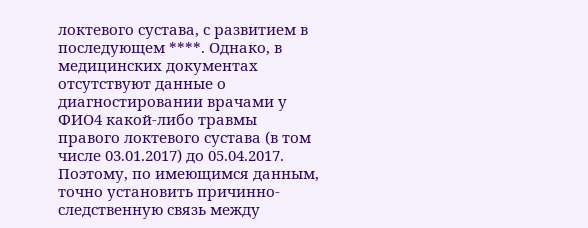локтевого сустава, с развитием в последующем ****. Однако, в медицинских документах отсутствуют данные о диагностировании врачами у ФИО4 какой-либо травмы правого локтевого сустава (в том числе 03.01.2017) до 05.04.2017. Поэтому, по имеющимся данным, точно установить причинно-следственную связь между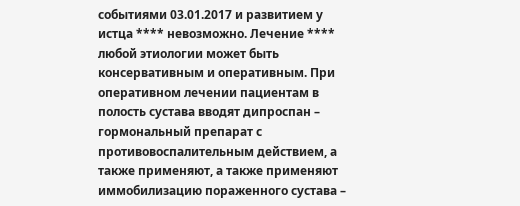событиями 03.01.2017 и развитием у истца **** невозможно. Лечение **** любой этиологии может быть консервативным и оперативным. При оперативном лечении пациентам в полость сустава вводят дипроспан – гормональный препарат с противовоспалительным действием, а также применяют, а также применяют иммобилизацию пораженного сустава –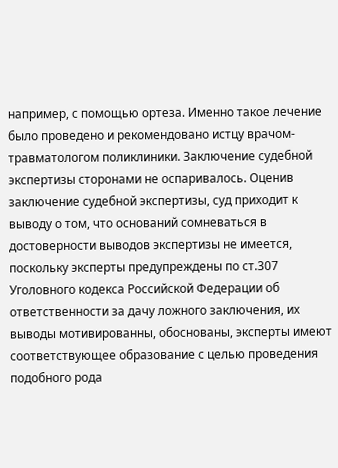например, с помощью ортеза. Именно такое лечение было проведено и рекомендовано истцу врачом-травматологом поликлиники. Заключение судебной экспертизы сторонами не оспаривалось. Оценив заключение судебной экспертизы, суд приходит к выводу о том, что оснований сомневаться в достоверности выводов экспертизы не имеется, поскольку эксперты предупреждены по ст.307 Уголовного кодекса Российской Федерации об ответственности за дачу ложного заключения, их выводы мотивированны, обоснованы, эксперты имеют соответствующее образование с целью проведения подобного рода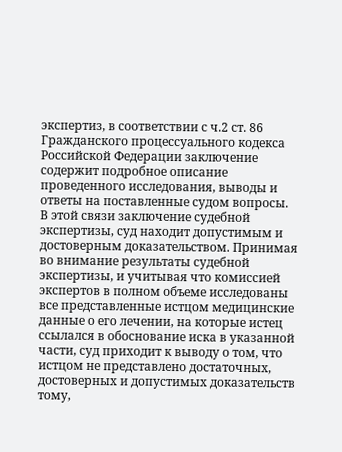экспертиз, в соответствии с ч.2 ст. 86 Гражданского процессуального кодекса Российской Федерации заключение содержит подробное описание проведенного исследования, выводы и ответы на поставленные судом вопросы. В этой связи заключение судебной экспертизы, суд находит допустимым и достоверным доказательством. Принимая во внимание результаты судебной экспертизы, и учитывая что комиссией экспертов в полном объеме исследованы все представленные истцом медицинские данные о его лечении, на которые истец ссылался в обоснование иска в указанной части, суд приходит к выводу о том, что истцом не представлено достаточных, достоверных и допустимых доказательств тому,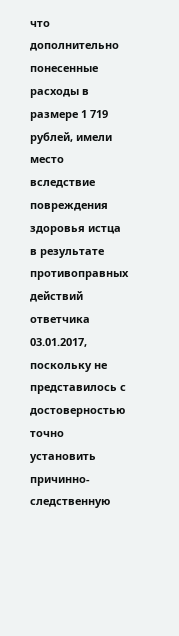что дополнительно понесенные расходы в размере 1 719 рублей, имели место вследствие повреждения здоровья истца в результате противоправных действий ответчика 03.01.2017, поскольку не представилось с достоверностью точно установить причинно-следственную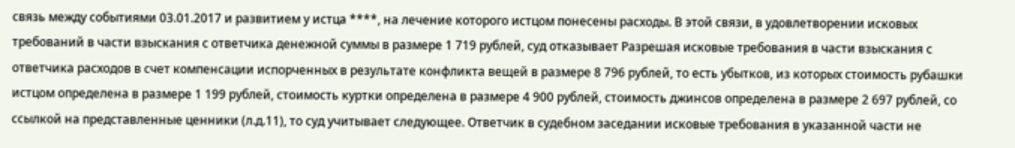связь между событиями 03.01.2017 и развитием у истца ****, на лечение которого истцом понесены расходы. В этой связи, в удовлетворении исковых требований в части взыскания с ответчика денежной суммы в размере 1 719 рублей, суд отказывает Разрешая исковые требования в части взыскания с ответчика расходов в счет компенсации испорченных в результате конфликта вещей в размере 8 796 рублей, то есть убытков, из которых стоимость рубашки истцом определена в размере 1 199 рублей, стоимость куртки определена в размере 4 900 рублей, стоимость джинсов определена в размере 2 697 рублей, со ссылкой на представленные ценники (л.д.11), то суд учитывает следующее. Ответчик в судебном заседании исковые требования в указанной части не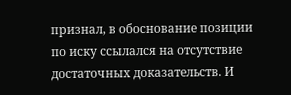признал, в обоснование позиции по иску ссылался на отсутствие достаточных доказательств. И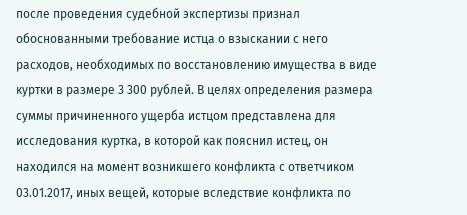после проведения судебной экспертизы признал обоснованными требование истца о взыскании с него расходов, необходимых по восстановлению имущества в виде куртки в размере 3 300 рублей. В целях определения размера суммы причиненного ущерба истцом представлена для исследования куртка, в которой как пояснил истец, он находился на момент возникшего конфликта с ответчиком 03.01.2017, иных вещей, которые вследствие конфликта по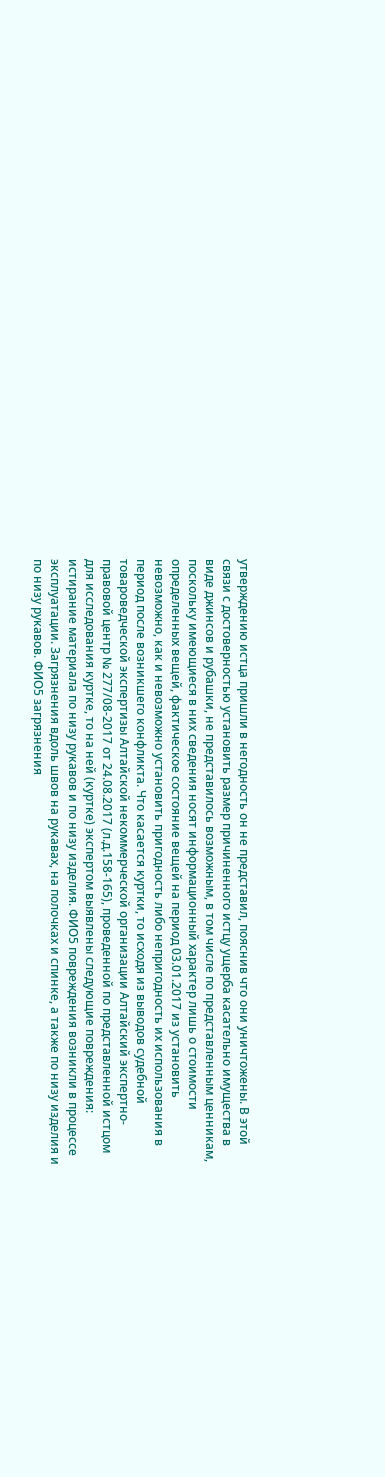утверждению истца пришли в негодность он не представил, пояснив что они уничтожены. В этой связи с достоверностью установить размер причиненного истцу ущерба касательно имущества в виде джинсов и рубашки, не представилось возможным, в том числе по представленным ценникам, поскольку имеющиеся в них сведения носят информационный характер лишь о стоимости определенных вещей, фактическое состояние вещей на период 03.01.2017 из установить невозможно, как и невозможно установить пригодность либо непригодность их использования в период после возникшего конфликта. Что касается куртки, то исходя из выводов судебной товароведческой экспертизы Алтайской некоммерческой организации Алтайский экспертно-правовой центр № 277/08-2017 от 24.08.2017 (л.д.158-165), проведенной по представленной истцом для исследования куртке, то на ней (куртке) экспертом выявлены следующие повреждения: истирание материала по низу рукавов и по низу изделия. ФИО5 повреждения возникли в процессе эксплуатации. Загрязнения вдоль швов на рукавах, на полочках и спинке, а также по низу изделия и по низу рукавов. ФИО5 загрязнения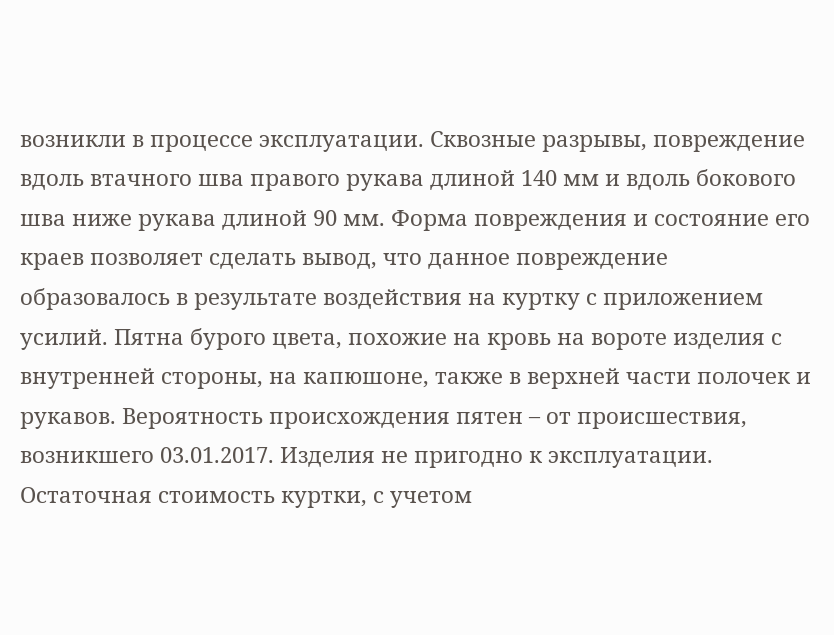возникли в процессе эксплуатации. Сквозные разрывы, повреждение вдоль втачного шва правого рукава длиной 140 мм и вдоль бокового шва ниже рукава длиной 90 мм. Форма повреждения и состояние его краев позволяет сделать вывод, что данное повреждение образовалось в результате воздействия на куртку с приложением усилий. Пятна бурого цвета, похожие на кровь на вороте изделия с внутренней стороны, на капюшоне, также в верхней части полочек и рукавов. Вероятность происхождения пятен – от происшествия, возникшего 03.01.2017. Изделия не пригодно к эксплуатации. Остаточная стоимость куртки, с учетом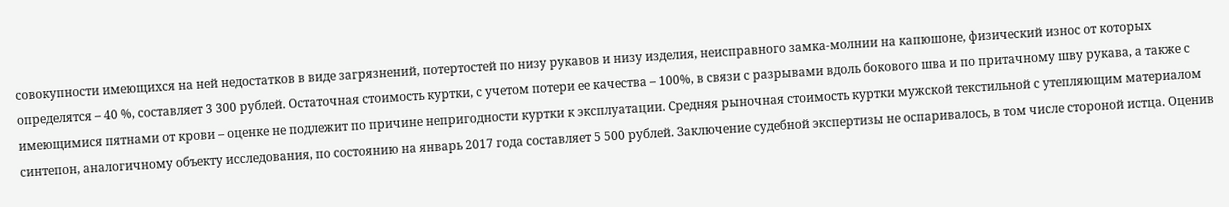совокупности имеющихся на ней недостатков в виде загрязнений, потертостей по низу рукавов и низу изделия, неисправного замка-молнии на капюшоне, физический износ от которых определятся – 40 %, составляет 3 300 рублей. Остаточная стоимость куртки, с учетом потери ее качества – 100%, в связи с разрывами вдоль бокового шва и по притачному шву рукава, а также с имеющимися пятнами от крови – оценке не подлежит по причине непригодности куртки к эксплуатации. Средняя рыночная стоимость куртки мужской текстильной с утепляющим материалом синтепон, аналогичному объекту исследования, по состоянию на январь 2017 года составляет 5 500 рублей. Заключение судебной экспертизы не оспаривалось, в том числе стороной истца. Оценив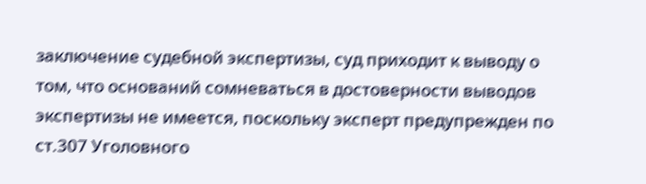заключение судебной экспертизы, суд приходит к выводу о том, что оснований сомневаться в достоверности выводов экспертизы не имеется, поскольку эксперт предупрежден по ст.307 Уголовного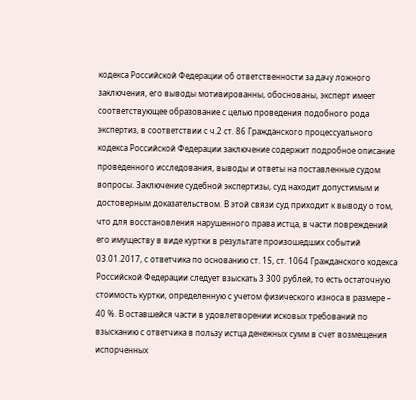кодекса Российской Федерации об ответственности за дачу ложного заключения, его выводы мотивированны, обоснованы, эксперт имеет соответствующее образование с целью проведения подобного рода экспертиз, в соответствии с ч.2 ст. 86 Гражданского процессуального кодекса Российской Федерации заключение содержит подробное описание проведенного исследования, выводы и ответы на поставленные судом вопросы. Заключение судебной экспертизы, суд находит допустимым и достоверным доказательством. В этой связи суд приходит к выводу о том, что для восстановления нарушенного права истца, в части повреждений его имуществу в виде куртки в результате произошедших событий 03.01.2017, с ответчика по основанию ст. 15, ст. 1064 Гражданского кодекса Российской Федерации следует взыскать 3 300 рублей, то есть остаточную стоимость куртки, определенную с учетом физического износа в размере – 40 %. В оставшейся части в удовлетворении исковых требований по взысканию с ответчика в пользу истца денежных сумм в счет возмещения испорченных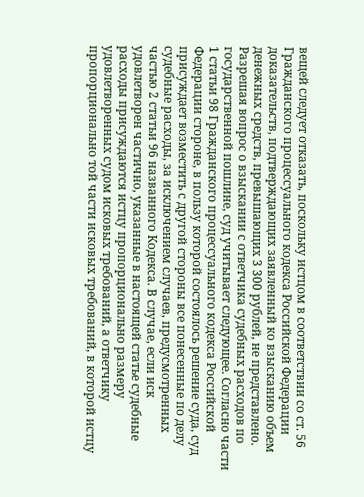вещей следует отказать, поскольку истцом в соответствии со ст. 56 Гражданского процессуального кодекса Российской Федерации доказательств, подтверждающих заявленный ко взысканию объем денежных средств, превышающих 3 300 рублей, не представлено. Разрешая вопрос о взыскании с ответчика судебных расходов по государственной пошлине, суд учитывает следующее. Согласно части 1 статьи 98 Гражданского процессуального кодекса Российской Федерации стороне, в пользу которой состоялось решение суда, суд присуждает возместить с другой стороны все понесенные по делу судебные расходы, за исключением случаев, предусмотренных частью 2 статьи 96 названного Кодекса. В случае, если иск удовлетворен частично, указанные в настоящей статье судебные расходы присуждаются истцу пропорционально размеру удовлетворенных судом исковых требований, а ответчику пропорционально той части исковых требований, в которой истцу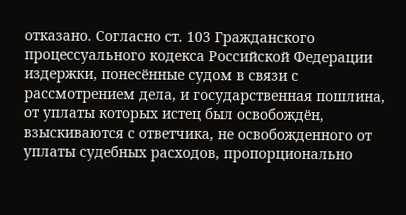отказано. Согласно ст. 103 Гражданского процессуального кодекса Российской Федерации издержки, понесённые судом в связи с рассмотрением дела, и государственная пошлина, от уплаты которых истец был освобождён, взыскиваются с ответчика, не освобожденного от уплаты судебных расходов, пропорционально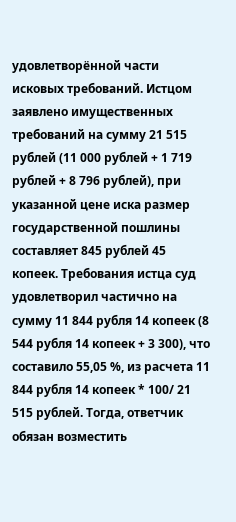удовлетворённой части исковых требований. Истцом заявлено имущественных требований на сумму 21 515 рублей (11 000 рублей + 1 719 рублей + 8 796 рублей), при указанной цене иска размер государственной пошлины составляет 845 рублей 45 копеек. Требования истца суд удовлетворил частично на сумму 11 844 рубля 14 копеек (8 544 рубля 14 копеек + 3 300), что составило 55,05 %, из расчета 11 844 рубля 14 копеек * 100/ 21 515 рублей. Тогда, ответчик обязан возместить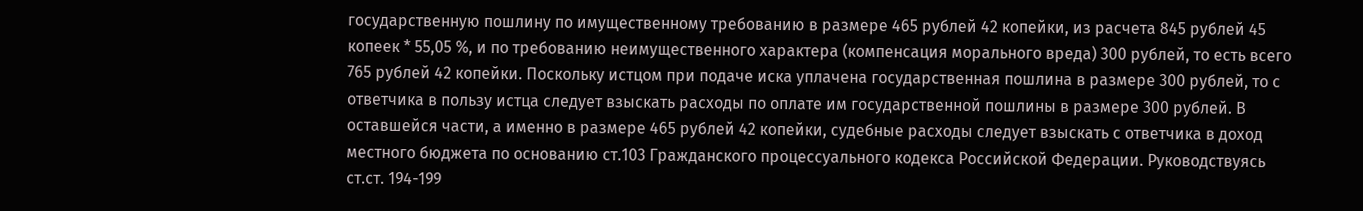государственную пошлину по имущественному требованию в размере 465 рублей 42 копейки, из расчета 845 рублей 45 копеек * 55,05 %, и по требованию неимущественного характера (компенсация морального вреда) 300 рублей, то есть всего 765 рублей 42 копейки. Поскольку истцом при подаче иска уплачена государственная пошлина в размере 300 рублей, то с ответчика в пользу истца следует взыскать расходы по оплате им государственной пошлины в размере 300 рублей. В оставшейся части, а именно в размере 465 рублей 42 копейки, судебные расходы следует взыскать с ответчика в доход местного бюджета по основанию ст.103 Гражданского процессуального кодекса Российской Федерации. Руководствуясь ст.ст. 194-199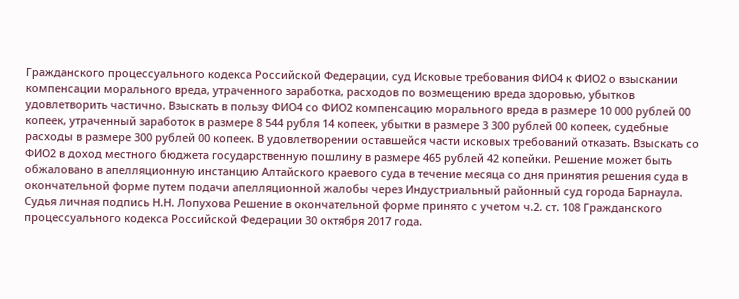Гражданского процессуального кодекса Российской Федерации, суд Исковые требования ФИО4 к ФИО2 о взыскании компенсации морального вреда, утраченного заработка, расходов по возмещению вреда здоровью, убытков удовлетворить частично. Взыскать в пользу ФИО4 со ФИО2 компенсацию морального вреда в размере 10 000 рублей 00 копеек, утраченный заработок в размере 8 544 рубля 14 копеек, убытки в размере 3 300 рублей 00 копеек, судебные расходы в размере 300 рублей 00 копеек. В удовлетворении оставшейся части исковых требований отказать. Взыскать со ФИО2 в доход местного бюджета государственную пошлину в размере 465 рублей 42 копейки. Решение может быть обжаловано в апелляционную инстанцию Алтайского краевого суда в течение месяца со дня принятия решения суда в окончательной форме путем подачи апелляционной жалобы через Индустриальный районный суд города Барнаула. Судья личная подпись Н.Н. Лопухова Решение в окончательной форме принято с учетом ч.2. ст. 108 Гражданского процессуального кодекса Российской Федерации 30 октября 2017 года.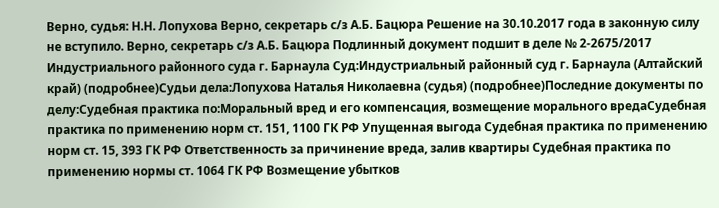Верно, судья: Н.Н. Лопухова Верно, секретарь с/з А.Б. Бацюра Решение на 30.10.2017 года в законную силу не вступило. Верно, секретарь с/з А.Б. Бацюра Подлинный документ подшит в деле № 2-2675/2017 Индустриального районного суда г. Барнаула Суд:Индустриальный районный суд г. Барнаула (Алтайский край) (подробнее)Судьи дела:Лопухова Наталья Николаевна (судья) (подробнее)Последние документы по делу:Судебная практика по:Моральный вред и его компенсация, возмещение морального вредаСудебная практика по применению норм ст. 151, 1100 ГК РФ Упущенная выгода Судебная практика по применению норм ст. 15, 393 ГК РФ Ответственность за причинение вреда, залив квартиры Судебная практика по применению нормы ст. 1064 ГК РФ Возмещение убытков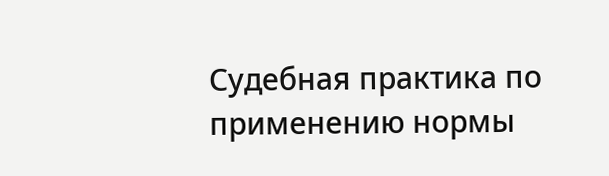Судебная практика по применению нормы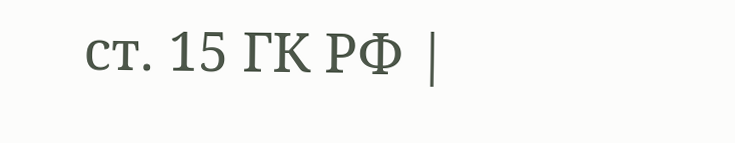ст. 15 ГК РФ |